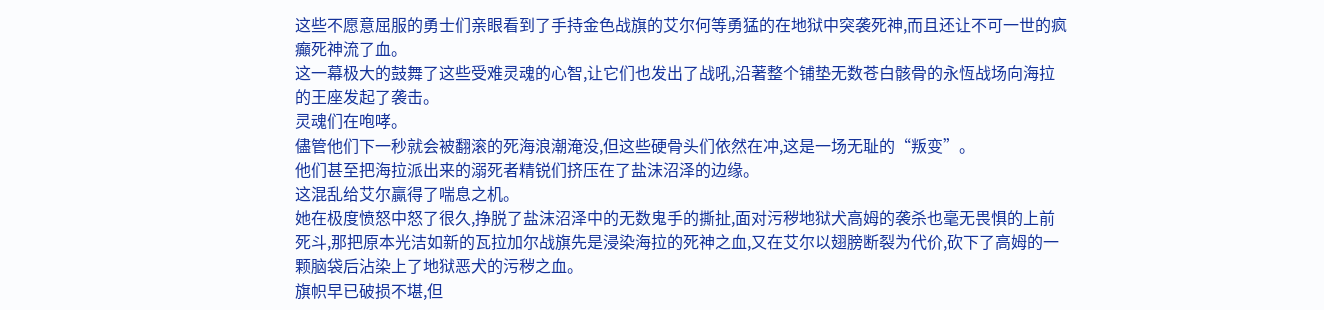这些不愿意屈服的勇士们亲眼看到了手持金色战旗的艾尔何等勇猛的在地狱中突袭死神,而且还让不可一世的疯癲死神流了血。
这一幕极大的鼓舞了这些受难灵魂的心智,让它们也发出了战吼,沿著整个铺垫无数苍白骸骨的永恆战场向海拉的王座发起了袭击。
灵魂们在咆哮。
儘管他们下一秒就会被翻滚的死海浪潮淹没,但这些硬骨头们依然在冲,这是一场无耻的“叛变”。
他们甚至把海拉派出来的溺死者精锐们挤压在了盐沫沼泽的边缘。
这混乱给艾尔贏得了喘息之机。
她在极度愤怒中怒了很久,挣脱了盐沫沼泽中的无数鬼手的撕扯,面对污秽地狱犬高姆的袭杀也毫无畏惧的上前死斗,那把原本光洁如新的瓦拉加尔战旗先是浸染海拉的死神之血,又在艾尔以翅膀断裂为代价,砍下了高姆的一颗脑袋后沾染上了地狱恶犬的污秽之血。
旗帜早已破损不堪,但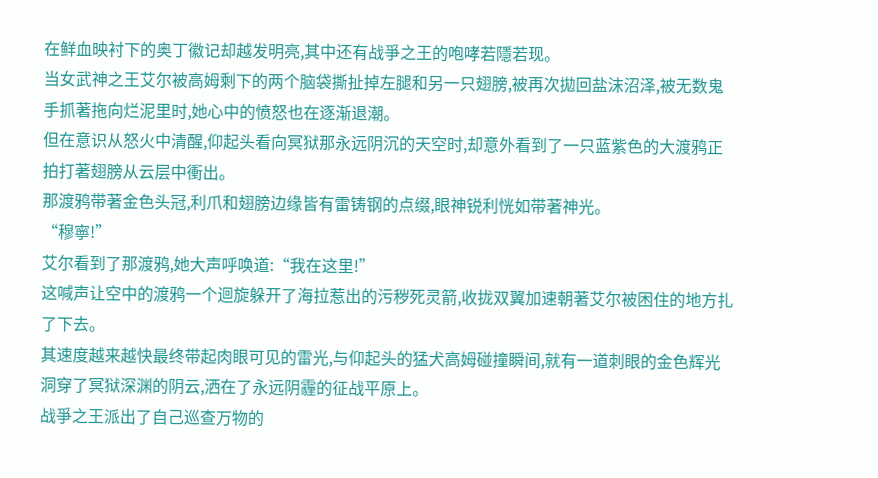在鲜血映衬下的奥丁徽记却越发明亮,其中还有战爭之王的咆哮若隱若现。
当女武神之王艾尔被高姆剩下的两个脑袋撕扯掉左腿和另一只翅膀,被再次拋回盐沫沼泽,被无数鬼手抓著拖向烂泥里时,她心中的愤怒也在逐渐退潮。
但在意识从怒火中清醒,仰起头看向冥狱那永远阴沉的天空时,却意外看到了一只蓝紫色的大渡鸦正拍打著翅膀从云层中衝出。
那渡鸦带著金色头冠,利爪和翅膀边缘皆有雷铸钢的点缀,眼神锐利恍如带著神光。
“穆寧!”
艾尔看到了那渡鸦,她大声呼唤道:“我在这里!”
这喊声让空中的渡鸦一个迴旋躲开了海拉惹出的污秽死灵箭,收拢双翼加速朝著艾尔被困住的地方扎了下去。
其速度越来越快最终带起肉眼可见的雷光,与仰起头的猛犬高姆碰撞瞬间,就有一道刺眼的金色辉光洞穿了冥狱深渊的阴云,洒在了永远阴霾的征战平原上。
战爭之王派出了自己巡查万物的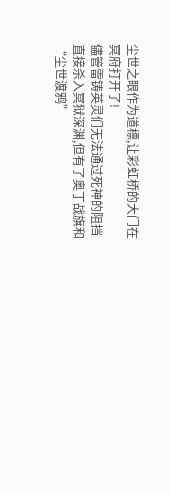尘世之眼作为道標,让彩虹桥的大门在冥府打开了!
儘管雷铸英灵们无法通过死神的阻挡直接杀入冥狱深渊,但有了奥丁战旗和“尘世渡鸦”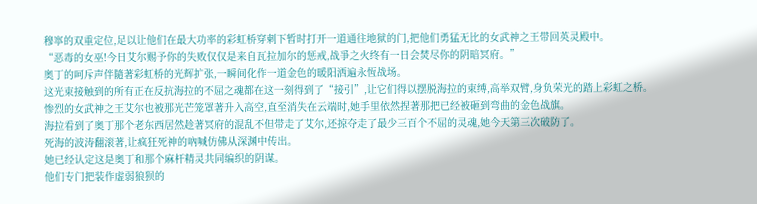穆寧的双重定位,足以让他们在最大功率的彩虹桥穿刺下暂时打开一道通往地狱的门,把他们勇猛无比的女武神之王带回英灵殿中。
“恶毒的女巫!今日艾尔赐予你的失败仅仅是来自瓦拉加尔的惩戒,战爭之火终有一日会焚尽你的阴暗冥府。”
奥丁的呵斥声伴隨著彩虹桥的光辉扩张,一瞬间化作一道金色的暖阳洒遍永恆战场。
这光束接触到的所有正在反抗海拉的不屈之魂都在这一刻得到了“接引”,让它们得以摆脱海拉的束缚,高举双臂,身负荣光的踏上彩虹之桥。
惨烈的女武神之王艾尔也被那光芒笼罩著升入高空,直至消失在云端时,她手里依然捏著那把已经被砸到弯曲的金色战旗。
海拉看到了奥丁那个老东西居然趁著冥府的混乱不但带走了艾尔,还掠夺走了最少三百个不屈的灵魂,她今天第三次破防了。
死海的波涛翻滚著,让疯狂死神的吶喊仿佛从深渊中传出。
她已经认定这是奥丁和那个麻杆精灵共同编织的阴谋。
他们专门把装作虚弱狼狈的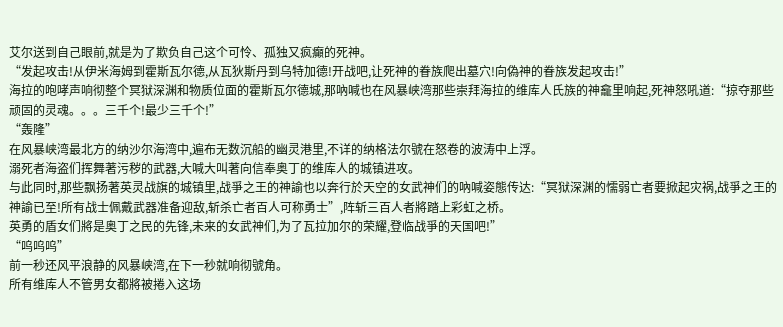艾尔送到自己眼前,就是为了欺负自己这个可怜、孤独又疯癲的死神。
“发起攻击!从伊米海姆到霍斯瓦尔德,从瓦狄斯丹到乌特加德!开战吧,让死神的眷族爬出墓穴!向偽神的眷族发起攻击!”
海拉的咆哮声响彻整个冥狱深渊和物质位面的霍斯瓦尔德城,那吶喊也在风暴峡湾那些崇拜海拉的维库人氏族的神龕里响起,死神怒吼道:“掠夺那些顽固的灵魂。。。三千个!最少三千个!”
“轰隆”
在风暴峡湾最北方的纳沙尔海湾中,遍布无数沉船的幽灵港里,不详的纳格法尔號在怒卷的波涛中上浮。
溺死者海盗们挥舞著污秽的武器,大喊大叫著向信奉奥丁的维库人的城镇进攻。
与此同时,那些飘扬著英灵战旗的城镇里,战爭之王的神諭也以奔行於天空的女武神们的吶喊姿態传达:“冥狱深渊的懦弱亡者要掀起灾祸,战爭之王的神諭已至!所有战士佩戴武器准备迎敌,斩杀亡者百人可称勇士”,阵斩三百人者將踏上彩虹之桥。
英勇的盾女们將是奥丁之民的先锋,未来的女武神们,为了瓦拉加尔的荣耀,登临战爭的天国吧!”
“呜呜呜”
前一秒还风平浪静的风暴峡湾,在下一秒就响彻號角。
所有维库人不管男女都將被捲入这场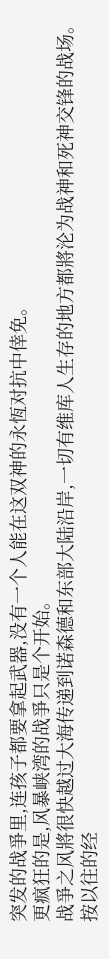突发的战爭里,连孩子都要拿起武器,没有一个人能在这双神的永恆对抗中倖免。
更疯狂的是,风暴峡湾的战爭只是个开始。
战爭之风將很快越过大海传递到诺森德和东部大陆沿岸,一切有维库人生存的地方都將沦为战神和死神交锋的战场。
按以往的经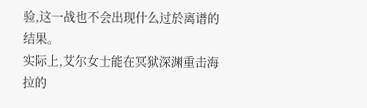验,这一战也不会出现什么过於离谱的结果。
实际上,艾尔女士能在冥狱深渊重击海拉的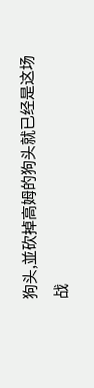狗头,並砍掉高姆的狗头就已经是这场战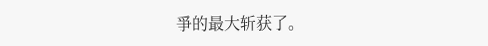爭的最大斩获了。